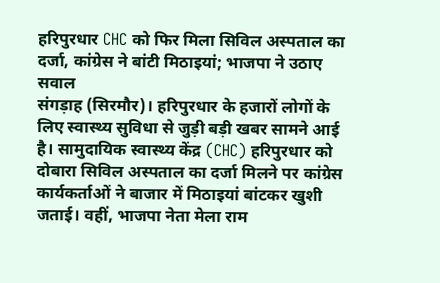हरिपुरधार CHC को फिर मिला सिविल अस्पताल का दर्जा, कांग्रेस ने बांटी मिठाइयां; भाजपा ने उठाए सवाल
संगड़ाह (सिरमौर)। हरिपुरधार के हजारों लोगों के लिए स्वास्थ्य सुविधा से जुड़ी बड़ी खबर सामने आई है। सामुदायिक स्वास्थ्य केंद्र (CHC) हरिपुरधार को दोबारा सिविल अस्पताल का दर्जा मिलने पर कांग्रेस कार्यकर्ताओं ने बाजार में मिठाइयां बांटकर खुशी जताई। वहीं, भाजपा नेता मेला राम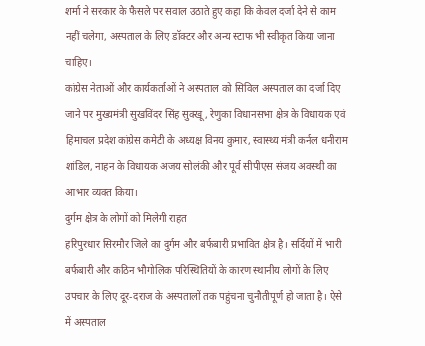शर्मा ने सरकार के फैसले पर सवाल उठाते हुए कहा कि केवल दर्जा देने से काम नहीं चलेगा, अस्पताल के लिए डॉक्टर और अन्य स्टाफ भी स्वीकृत किया जाना चाहिए।
कांग्रेस नेताओं और कार्यकर्ताओं ने अस्पताल को सिविल अस्पताल का दर्जा दिए जाने पर मुख्यमंत्री सुखविंदर सिंह सुक्खू, रेणुका विधानसभा क्षेत्र के विधायक एवं हिमाचल प्रदेश कांग्रेस कमेटी के अध्यक्ष विनय कुमार, स्वास्थ्य मंत्री कर्नल धनीराम शांडिल, नाहन के विधायक अजय सोलंकी और पूर्व सीपीएस संजय अवस्थी का आभार व्यक्त किया।
दुर्गम क्षेत्र के लोगों को मिलेगी राहत
हरिपुरधार सिरमौर जिले का दुर्गम और बर्फबारी प्रभावित क्षेत्र है। सर्दियों में भारी बर्फबारी और कठिन भौगोलिक परिस्थितियों के कारण स्थानीय लोगों के लिए उपचार के लिए दूर-दराज के अस्पतालों तक पहुंचना चुनौतीपूर्ण हो जाता है। ऐसे में अस्पताल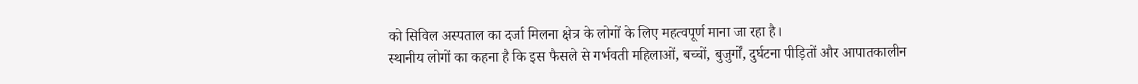को सिविल अस्पताल का दर्जा मिलना क्षेत्र के लोगों के लिए महत्वपूर्ण माना जा रहा है।
स्थानीय लोगों का कहना है कि इस फैसले से गर्भवती महिलाओं, बच्चों, बुजुर्गों, दुर्घटना पीड़ितों और आपातकालीन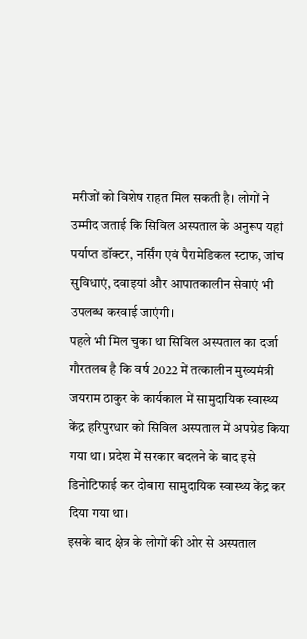मरीजों को विशेष राहत मिल सकती है। लोगों ने उम्मीद जताई कि सिविल अस्पताल के अनुरूप यहां पर्याप्त डॉक्टर, नर्सिंग एवं पैरामेडिकल स्टाफ, जांच सुविधाएं, दवाइयां और आपातकालीन सेवाएं भी उपलब्ध करवाई जाएंगी।
पहले भी मिल चुका था सिविल अस्पताल का दर्जा
गौरतलब है कि वर्ष 2022 में तत्कालीन मुख्यमंत्री जयराम ठाकुर के कार्यकाल में सामुदायिक स्वास्थ्य केंद्र हरिपुरधार को सिविल अस्पताल में अपग्रेड किया गया था। प्रदेश में सरकार बदलने के बाद इसे डिनोटिफाई कर दोबारा सामुदायिक स्वास्थ्य केंद्र कर दिया गया था।
इसके बाद क्षेत्र के लोगों की ओर से अस्पताल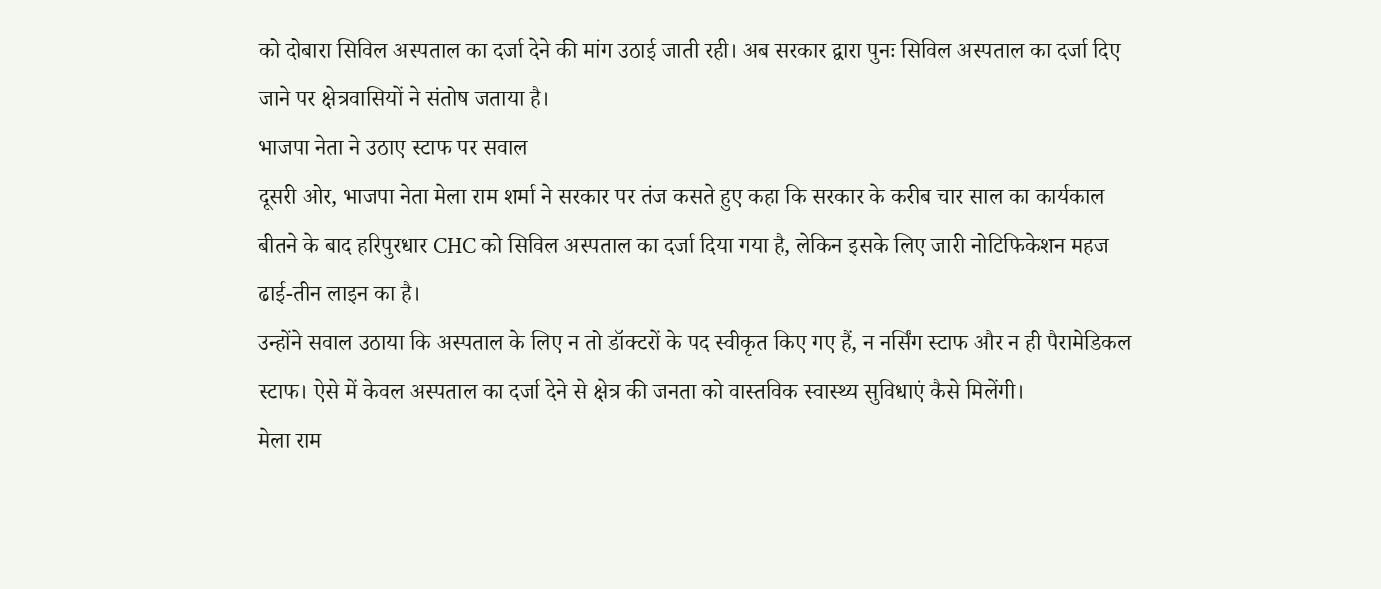को दोबारा सिविल अस्पताल का दर्जा देने की मांग उठाई जाती रही। अब सरकार द्वारा पुनः सिविल अस्पताल का दर्जा दिए जाने पर क्षेत्रवासियों ने संतोष जताया है।
भाजपा नेता ने उठाए स्टाफ पर सवाल
दूसरी ओर, भाजपा नेता मेला राम शर्मा ने सरकार पर तंज कसते हुए कहा कि सरकार के करीब चार साल का कार्यकाल बीतने के बाद हरिपुरधार CHC को सिविल अस्पताल का दर्जा दिया गया है, लेकिन इसके लिए जारी नोटिफिकेशन महज ढाई-तीन लाइन का है।
उन्होंने सवाल उठाया कि अस्पताल के लिए न तो डॉक्टरों के पद स्वीकृत किए गए हैं, न नर्सिंग स्टाफ और न ही पैरामेडिकल स्टाफ। ऐसे में केवल अस्पताल का दर्जा देने से क्षेत्र की जनता को वास्तविक स्वास्थ्य सुविधाएं कैसे मिलेंगी।
मेला राम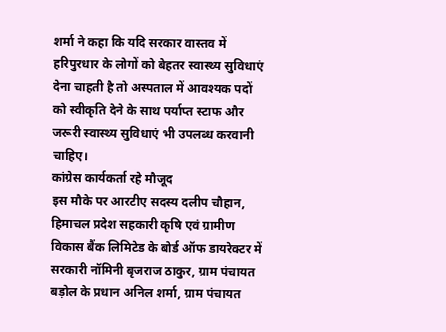शर्मा ने कहा कि यदि सरकार वास्तव में हरिपुरधार के लोगों को बेहतर स्वास्थ्य सुविधाएं देना चाहती है तो अस्पताल में आवश्यक पदों को स्वीकृति देने के साथ पर्याप्त स्टाफ और जरूरी स्वास्थ्य सुविधाएं भी उपलब्ध करवानी चाहिए।
कांग्रेस कार्यकर्ता रहे मौजूद
इस मौके पर आरटीए सदस्य दलीप चौहान, हिमाचल प्रदेश सहकारी कृषि एवं ग्रामीण विकास बैंक लिमिटेड के बोर्ड ऑफ डायरेक्टर में सरकारी नॉमिनी बृजराज ठाकुर, ग्राम पंचायत बड़ोल के प्रधान अनिल शर्मा, ग्राम पंचायत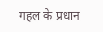गहल के प्रधान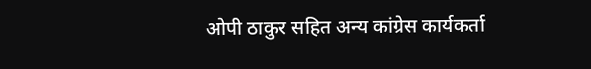ओपी ठाकुर सहित अन्य कांग्रेस कार्यकर्ता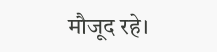मौजूद रहे।